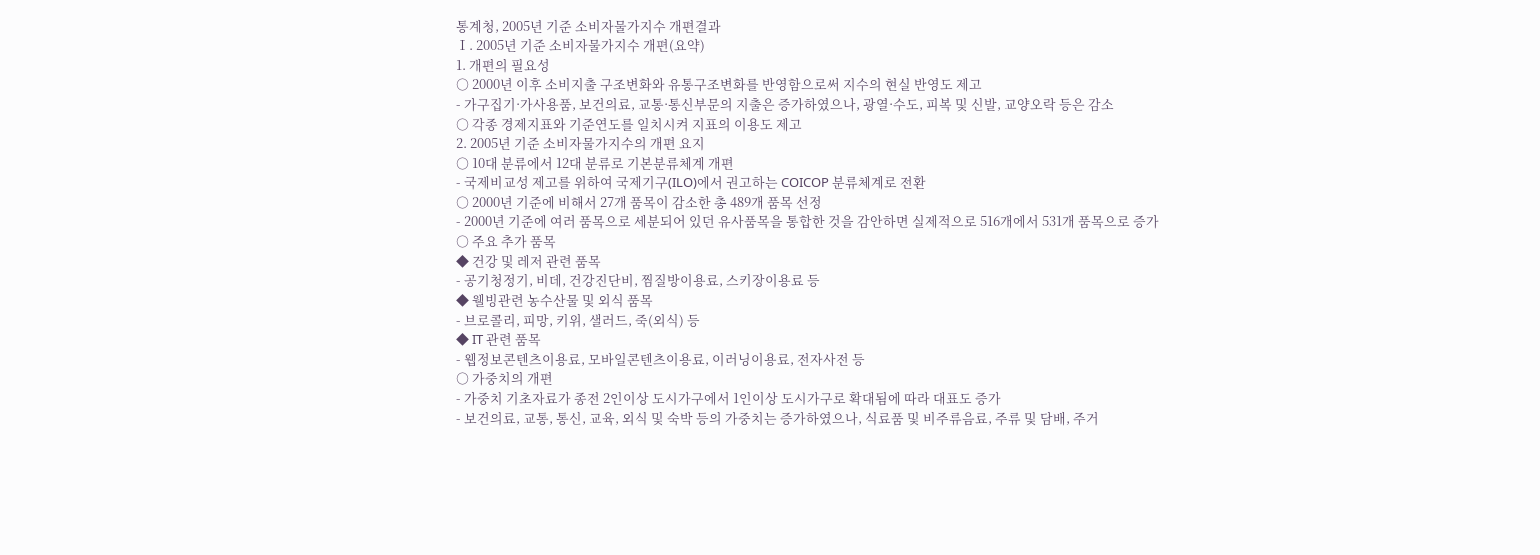통계청, 2005년 기준 소비자물가지수 개편결과
Ⅰ. 2005년 기준 소비자물가지수 개편(요약)
1. 개편의 필요성
○ 2000년 이후 소비지출 구조변화와 유통구조변화를 반영함으로써 지수의 현실 반영도 제고
- 가구집기·가사용품, 보건의료, 교통·통신부문의 지출은 증가하였으나, 광열·수도, 피복 및 신발, 교양오락 등은 감소
○ 각종 경제지표와 기준연도를 일치시켜 지표의 이용도 제고
2. 2005년 기준 소비자물가지수의 개편 요지
○ 10대 분류에서 12대 분류로 기본분류체계 개편
- 국제비교성 제고를 위하여 국제기구(ILO)에서 권고하는 COICOP 분류체계로 전환
○ 2000년 기준에 비해서 27개 품목이 감소한 총 489개 품목 선정
- 2000년 기준에 여러 품목으로 세분되어 있던 유사품목을 통합한 것을 감안하면 실제적으로 516개에서 531개 품목으로 증가
○ 주요 추가 품목
◆ 건강 및 레저 관련 품목
- 공기청정기, 비데, 건강진단비, 찜질방이용료, 스키장이용료 등
◆ 웰빙관련 농수산물 및 외식 품목
- 브로콜리, 피망, 키위, 샐러드, 죽(외식) 등
◆ IT 관련 품목
- 웹정보콘텐츠이용료, 모바일콘텐츠이용료, 이러닝이용료, 전자사전 등
○ 가중치의 개편
- 가중치 기초자료가 종전 2인이상 도시가구에서 1인이상 도시가구로 확대됨에 따라 대표도 증가
- 보건의료, 교통, 통신, 교육, 외식 및 숙박 등의 가중치는 증가하였으나, 식료품 및 비주류음료, 주류 및 담배, 주거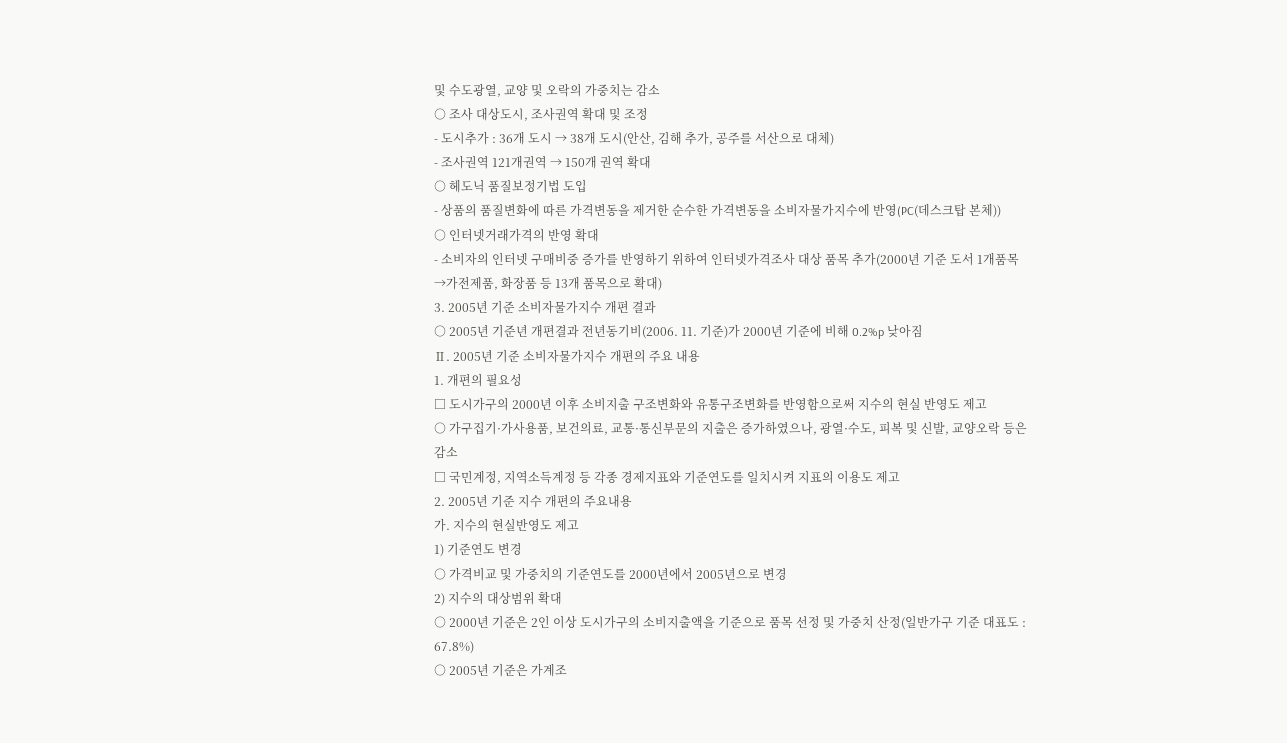및 수도광열, 교양 및 오락의 가중치는 감소
○ 조사 대상도시, 조사권역 확대 및 조정
- 도시추가 : 36개 도시 → 38개 도시(안산, 김해 추가, 공주를 서산으로 대체)
- 조사권역 121개권역 → 150개 권역 확대
○ 헤도닉 품질보정기법 도입
- 상품의 품질변화에 따른 가격변동을 제거한 순수한 가격변동을 소비자물가지수에 반영(PC(데스크탑 본체))
○ 인터넷거래가격의 반영 확대
- 소비자의 인터넷 구매비중 증가를 반영하기 위하여 인터넷가격조사 대상 품목 추가(2000년 기준 도서 1개품목 →가전제품, 화장품 등 13개 품목으로 확대)
3. 2005년 기준 소비자물가지수 개편 결과
○ 2005년 기준년 개편결과 전년동기비(2006. 11. 기준)가 2000년 기준에 비해 0.2%p 낮아짐
Ⅱ. 2005년 기준 소비자물가지수 개편의 주요 내용
1. 개편의 필요성
□ 도시가구의 2000년 이후 소비지출 구조변화와 유통구조변화를 반영함으로써 지수의 현실 반영도 제고
○ 가구집기·가사용품, 보건의료, 교통·통신부문의 지출은 증가하였으나, 광열·수도, 피복 및 신발, 교양오락 등은 감소
□ 국민계정, 지역소득계정 등 각종 경제지표와 기준연도를 일치시켜 지표의 이용도 제고
2. 2005년 기준 지수 개편의 주요내용
가. 지수의 현실반영도 제고
1) 기준연도 변경
○ 가격비교 및 가중치의 기준연도를 2000년에서 2005년으로 변경
2) 지수의 대상범위 확대
○ 2000년 기준은 2인 이상 도시가구의 소비지출액을 기준으로 품목 선정 및 가중치 산정(일반가구 기준 대표도 : 67.8%)
○ 2005년 기준은 가계조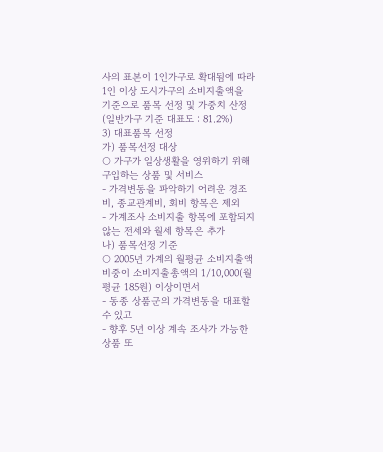사의 표본이 1인가구로 확대됨에 따라 1인 이상 도시가구의 소비지출액을 기준으로 품목 선정 및 가중치 산정(일반가구 기준 대표도 : 81.2%)
3) 대표품목 선정
가) 품목선정 대상
○ 가구가 일상생활을 영위하기 위해 구입하는 상품 및 서비스
- 가격변동을 파악하기 어려운 경조비, 종교관계비, 회비 항목은 제외
- 가계조사 소비지출 항목에 포함되지 않는 전세와 월세 항목은 추가
나) 품목선정 기준
○ 2005년 가계의 월평균 소비지출액 비중이 소비지출총액의 1/10,000(월 평균 185원) 이상이면서
- 동종 상품군의 가격변동을 대표할 수 있고
- 향후 5년 이상 계속 조사가 가능한 상품 또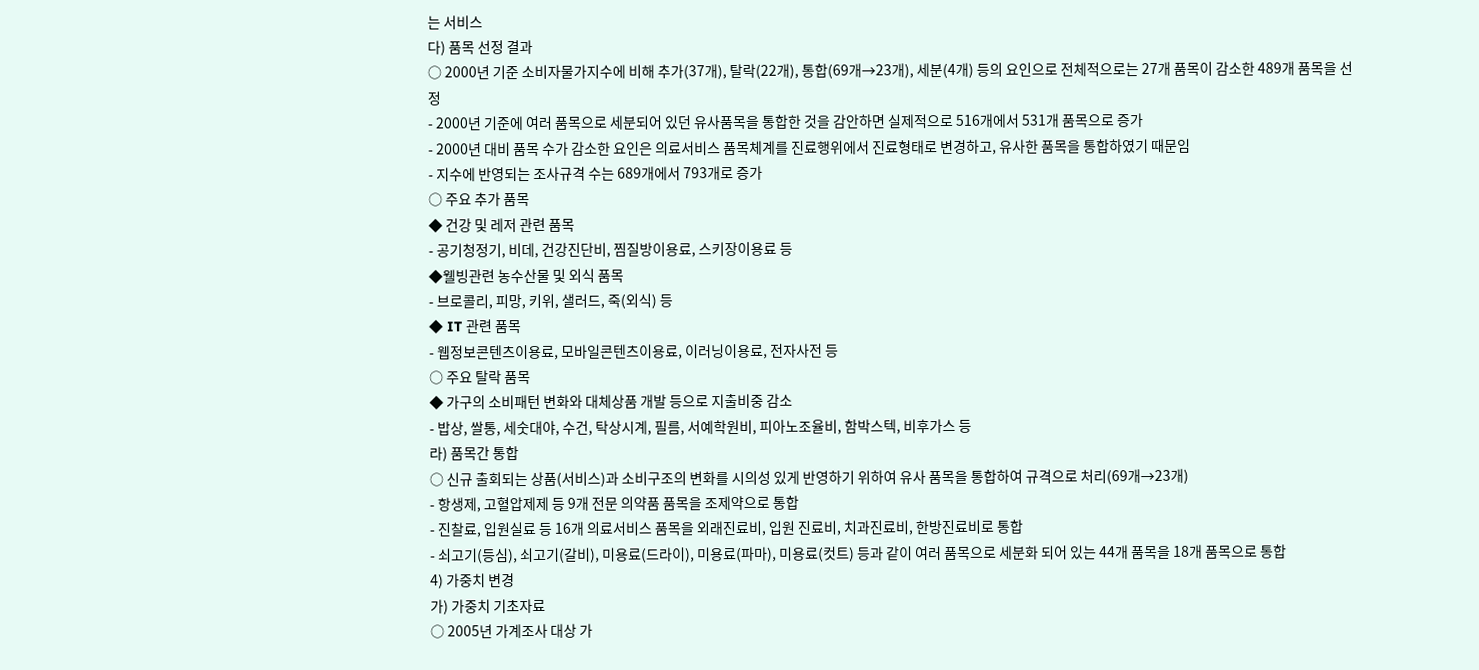는 서비스
다) 품목 선정 결과
○ 2000년 기준 소비자물가지수에 비해 추가(37개), 탈락(22개), 통합(69개→23개), 세분(4개) 등의 요인으로 전체적으로는 27개 품목이 감소한 489개 품목을 선정
- 2000년 기준에 여러 품목으로 세분되어 있던 유사품목을 통합한 것을 감안하면 실제적으로 516개에서 531개 품목으로 증가
- 2000년 대비 품목 수가 감소한 요인은 의료서비스 품목체계를 진료행위에서 진료형태로 변경하고, 유사한 품목을 통합하였기 때문임
- 지수에 반영되는 조사규격 수는 689개에서 793개로 증가
○ 주요 추가 품목
◆ 건강 및 레저 관련 품목
- 공기청정기, 비데, 건강진단비, 찜질방이용료, 스키장이용료 등
◆웰빙관련 농수산물 및 외식 품목
- 브로콜리, 피망, 키위, 샐러드, 죽(외식) 등
◆ IT 관련 품목
- 웹정보콘텐츠이용료, 모바일콘텐츠이용료, 이러닝이용료, 전자사전 등
○ 주요 탈락 품목
◆ 가구의 소비패턴 변화와 대체상품 개발 등으로 지출비중 감소
- 밥상, 쌀통, 세숫대야, 수건, 탁상시계, 필름, 서예학원비, 피아노조율비, 함박스텍, 비후가스 등
라) 품목간 통합
○ 신규 출회되는 상품(서비스)과 소비구조의 변화를 시의성 있게 반영하기 위하여 유사 품목을 통합하여 규격으로 처리(69개→23개)
- 항생제, 고혈압제제 등 9개 전문 의약품 품목을 조제약으로 통합
- 진찰료, 입원실료 등 16개 의료서비스 품목을 외래진료비, 입원 진료비, 치과진료비, 한방진료비로 통합
- 쇠고기(등심), 쇠고기(갈비), 미용료(드라이), 미용료(파마), 미용료(컷트) 등과 같이 여러 품목으로 세분화 되어 있는 44개 품목을 18개 품목으로 통합
4) 가중치 변경
가) 가중치 기초자료
○ 2005년 가계조사 대상 가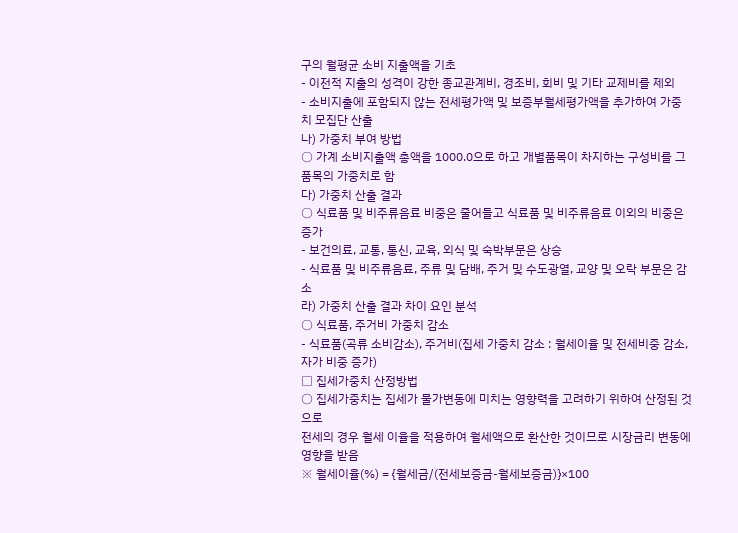구의 월평균 소비 지출액을 기초
- 이전적 지출의 성격이 강한 종교관계비, 경조비, 회비 및 기타 교제비를 제외
- 소비지출에 포함되지 않는 전세평가액 및 보증부월세평가액을 추가하여 가중치 모집단 산출
나) 가중치 부여 방법
○ 가계 소비지출액 총액을 1000.0으로 하고 개별품목이 차지하는 구성비를 그 품목의 가중치로 함
다) 가중치 산출 결과
○ 식료품 및 비주류음료 비중은 줄어들고 식료품 및 비주류음료 이외의 비중은 증가
- 보건의료, 교통, 통신, 교육, 외식 및 숙박부문은 상승
- 식료품 및 비주류음료, 주류 및 담배, 주거 및 수도광열, 교양 및 오락 부문은 감소
라) 가중치 산출 결과 차이 요인 분석
○ 식료품, 주거비 가중치 감소
- 식료품(곡류 소비감소), 주거비(집세 가중치 감소 : 월세이율 및 전세비중 감소, 자가 비중 증가)
□ 집세가중치 산정방법
○ 집세가중치는 집세가 물가변동에 미치는 영향력을 고려하기 위하여 산정된 것으로
전세의 경우 월세 이율을 적용하여 월세액으로 환산한 것이므로 시장금리 변동에 영향을 받음
※ 월세이율(%) = {월세금/(전세보증금-월세보증금)}×100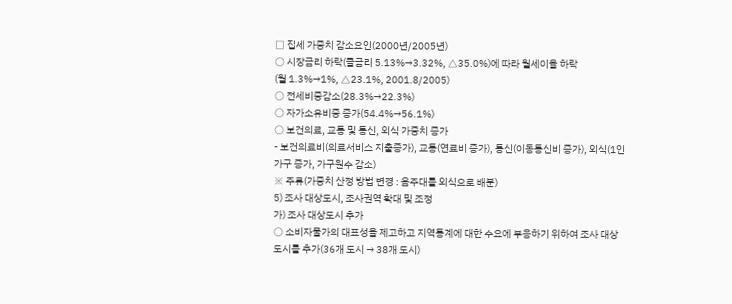□ 집세 가중치 감소요인(2000년/2005년)
○ 시장금리 하락(콜금리 5.13%→3.32%, △35.0%)에 따라 월세이율 하락
(월 1.3%→1%, △23.1%, 2001.8/2005)
○ 전세비중감소(28.3%→22.3%)
○ 자가소유비중 증가(54.4%→56.1%)
○ 보건의료, 교통 및 통신, 외식 가중치 증가
- 보건의료비(의료서비스 지출증가), 교통(연료비 증가), 통신(이동통신비 증가), 외식(1인가구 증가, 가구원수 감소)
※ 주류(가중치 산정 방법 변경 : 음주대를 외식으로 배분)
5) 조사 대상도시, 조사권역 확대 및 조정
가) 조사 대상도시 추가
○ 소비자물가의 대표성을 제고하고 지역통계에 대한 수요에 부응하기 위하여 조사 대상도시를 추가(36개 도시 → 38개 도시)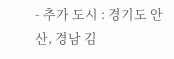- 추가 도시 : 경기도 안산, 경남 김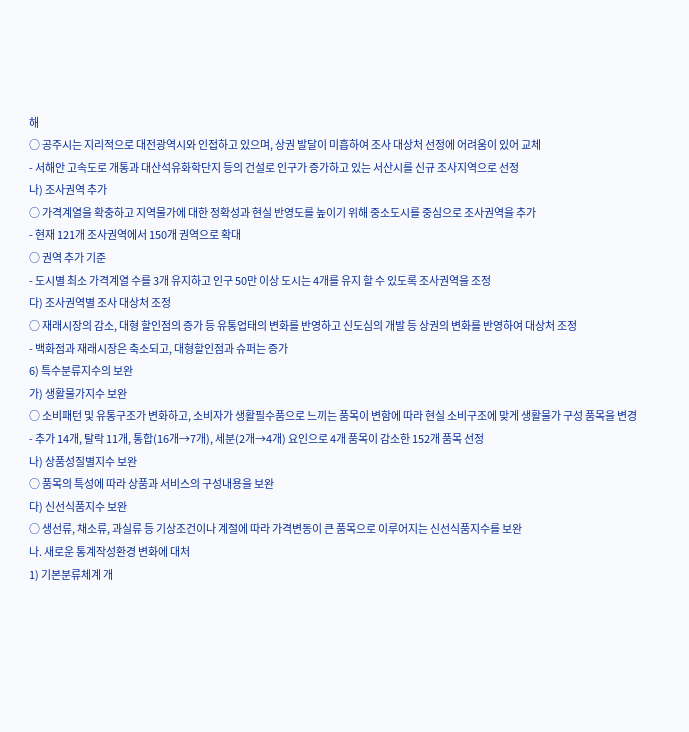해
○ 공주시는 지리적으로 대전광역시와 인접하고 있으며, 상권 발달이 미흡하여 조사 대상처 선정에 어려움이 있어 교체
- 서해안 고속도로 개통과 대산석유화학단지 등의 건설로 인구가 증가하고 있는 서산시를 신규 조사지역으로 선정
나) 조사권역 추가
○ 가격계열을 확충하고 지역물가에 대한 정확성과 현실 반영도를 높이기 위해 중소도시를 중심으로 조사권역을 추가
- 현재 121개 조사권역에서 150개 권역으로 확대
○ 권역 추가 기준
- 도시별 최소 가격계열 수를 3개 유지하고 인구 50만 이상 도시는 4개를 유지 할 수 있도록 조사권역을 조정
다) 조사권역별 조사 대상처 조정
○ 재래시장의 감소, 대형 할인점의 증가 등 유통업태의 변화를 반영하고 신도심의 개발 등 상권의 변화를 반영하여 대상처 조정
- 백화점과 재래시장은 축소되고, 대형할인점과 슈퍼는 증가
6) 특수분류지수의 보완
가) 생활물가지수 보완
○ 소비패턴 및 유통구조가 변화하고, 소비자가 생활필수품으로 느끼는 품목이 변함에 따라 현실 소비구조에 맞게 생활물가 구성 품목을 변경
- 추가 14개, 탈락 11개, 통합(16개→7개), 세분(2개→4개) 요인으로 4개 품목이 감소한 152개 품목 선정
나) 상품성질별지수 보완
○ 품목의 특성에 따라 상품과 서비스의 구성내용을 보완
다) 신선식품지수 보완
○ 생선류, 채소류, 과실류 등 기상조건이나 계절에 따라 가격변동이 큰 품목으로 이루어지는 신선식품지수를 보완
나. 새로운 통계작성환경 변화에 대처
1) 기본분류체계 개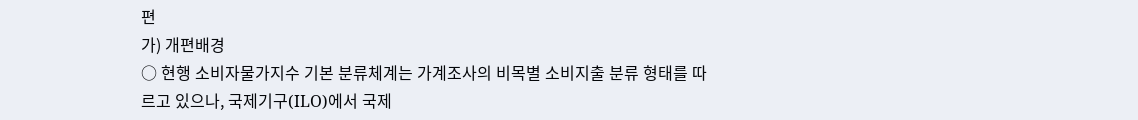편
가) 개편배경
○ 현행 소비자물가지수 기본 분류체계는 가계조사의 비목별 소비지출 분류 형태를 따르고 있으나, 국제기구(ILO)에서 국제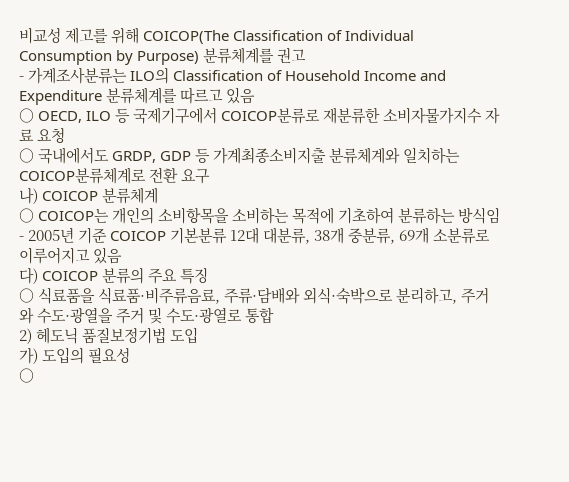비교성 제고를 위해 COICOP(The Classification of Individual Consumption by Purpose) 분류체계를 권고
- 가계조사분류는 ILO의 Classification of Household Income and Expenditure 분류체계를 따르고 있음
○ OECD, ILO 등 국제기구에서 COICOP분류로 재분류한 소비자물가지수 자료 요청
○ 국내에서도 GRDP, GDP 등 가계최종소비지출 분류체계와 일치하는 COICOP분류체계로 전환 요구
나) COICOP 분류체계
○ COICOP는 개인의 소비항목을 소비하는 목적에 기초하여 분류하는 방식임
- 2005년 기준 COICOP 기본분류 12대 대분류, 38개 중분류, 69개 소분류로 이루어지고 있음
다) COICOP 분류의 주요 특징
○ 식료품을 식료품·비주류음료, 주류·담배와 외식·숙박으로 분리하고, 주거와 수도·광열을 주거 및 수도·광열로 통합
2) 헤도닉 품질보정기법 도입
가) 도입의 필요성
○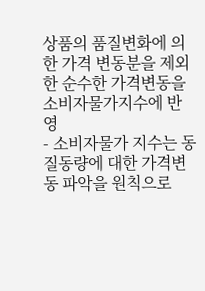상품의 품질변화에 의한 가격 변동분을 제외한 순수한 가격변동을 소비자물가지수에 반영
- 소비자물가 지수는 동질동량에 대한 가격변동 파악을 원칙으로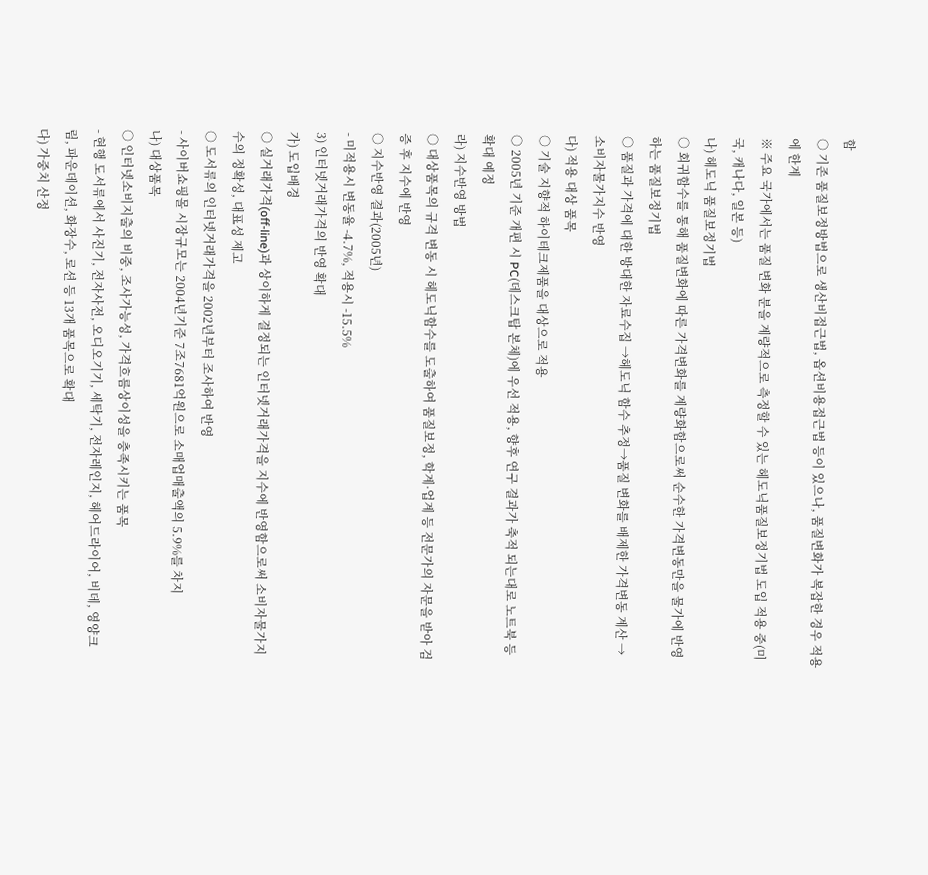함
○ 기존 품질보정방법으로 생산비접근법, 옵션비용접근법 등이 있으나, 품질변화가 복잡한 경우 적용에 한계
※ 주요 국가에서는 품질 변화 분을 계량적으로 측정할 수 있는 헤도닉품질보정기법 도입 적용 중(미국, 캐나다, 일본 등)
나) 헤도닉 품질보정기법
○ 회귀함수를 통해 품질변화에 따른 가격변화를 계량화함으로써 순수한 가격변동만을 물가에 반영하는 품질보정기법
○ 품질과 가격에 대한 방대한 자료수집 →헤도닉 함수 추정→품질 변화를 배제한 가격변동 계산 →소비자물가지수 반영
다) 적용 대상 품목
○ 기술 지향적 하이테크제품을 대상으로 적용
○ 2005년 기준 개편 시 PC(데스크탑 본체)에 우선 적용, 향후 연구 결과가 축적 되는대로 노트북 등 확대 예정
라) 지수반영 방법
○ 대상품목의 규격 변동 시 헤도닉함수를 도출하여 품질보정, 학계·업계 등 전문가의 자문을 받아 검증 후 지수에 반영
○ 지수반영 결과(2005년)
- 미적용시 변동율 -4.7%, 적용시 -15.5%
3) 인터넷거래가격의 반영 확대
가) 도입배경
○ 실거래가격(off-line)과 상이하게 결정되는 인터넷거래가격을 지수에 반영함으로써 소비자물가지수의 정확성, 대표성 제고
○ 도서류의 인터넷거래가격을 2002년부터 조사하여 반영
- 사이버쇼핑몰 시장규모는 2004년기준 7조7681억원으로 소매업매출액의 5.9%를 차지
나) 대상품목
○ 인터넷소비지출의 비중, 조사가능성, 가격흐름상이성을 충족시키는 품목
- 현행 도서류에서 사진기, 전자사전, 오디오기기, 세탁기, 전자레인지, 헤어드라이어, 비데, 영양크림, 파운데이션, 화장수, 로션 등 13개 품목으로 확대
다) 가중치 산정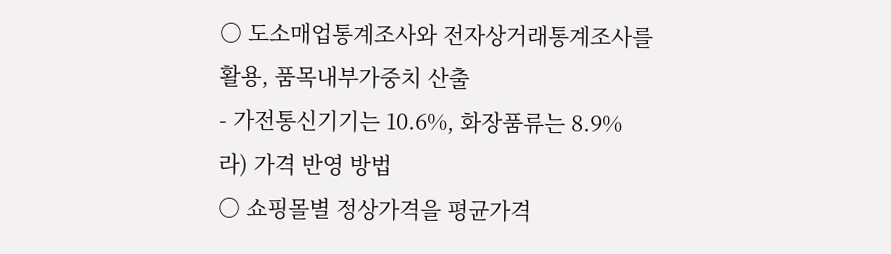○ 도소매업통계조사와 전자상거래통계조사를 활용, 품목내부가중치 산출
- 가전통신기기는 10.6%, 화장품류는 8.9%
라) 가격 반영 방법
○ 쇼핑몰별 정상가격을 평균가격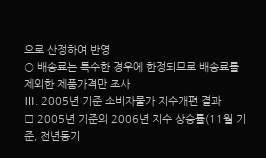으로 산정하여 반영
○ 배송료는 특수한 경우에 한정되므로 배송료를 제외한 제품가격만 조사
Ⅲ. 2005년 기준 소비자물가 지수개편 결과
□ 2005년 기준의 2006년 지수 상승률(11월 기준, 전년동기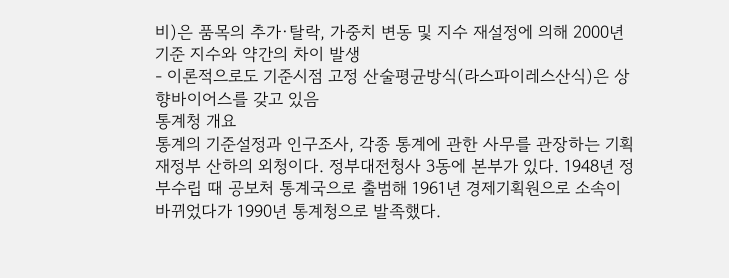비)은 품목의 추가·탈락, 가중치 변동 및 지수 재설정에 의해 2000년 기준 지수와 약간의 차이 발생
- 이론적으로도 기준시점 고정 산술평균방식(라스파이레스산식)은 상향바이어스를 갖고 있음
통계청 개요
통계의 기준설정과 인구조사, 각종 통계에 관한 사무를 관장하는 기획재정부 산하의 외청이다. 정부대전청사 3동에 본부가 있다. 1948년 정부수립 때 공보처 통계국으로 출범해 1961년 경제기획원으로 소속이 바뀌었다가 1990년 통계청으로 발족했다.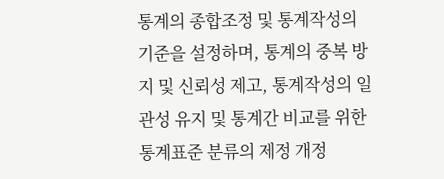통계의 종합조정 및 통계작성의 기준을 설정하며, 통계의 중복 방지 및 신뢰성 제고, 통계작성의 일관성 유지 및 통계간 비교를 위한 통계표준 분류의 제정 개정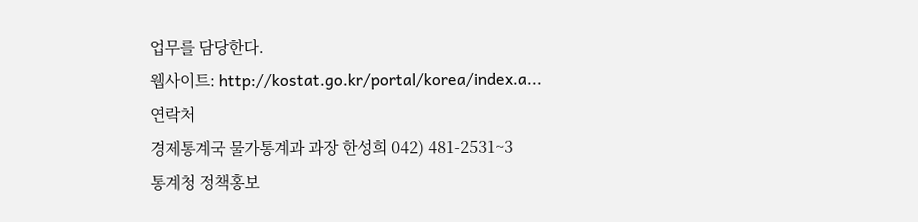업무를 담당한다.
웹사이트: http://kostat.go.kr/portal/korea/index.a...
연락처
경제통계국 물가통계과 과장 한성희 042) 481-2531~3
통계청 정책홍보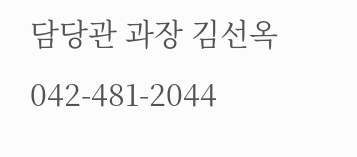담당관 과장 김선옥 042-481-2044